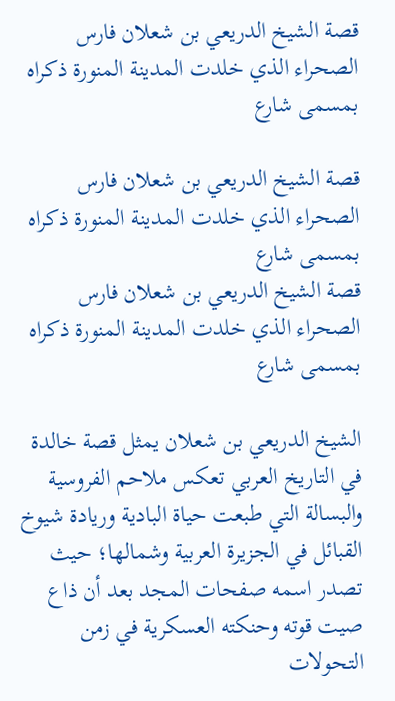قصة الشيخ الدريعي بن شعلان فارس الصحراء الذي خلدت المدينة المنورة ذكراه بمسمى شارع

قصة الشيخ الدريعي بن شعلان فارس الصحراء الذي خلدت المدينة المنورة ذكراه بمسمى شارع
قصة الشيخ الدريعي بن شعلان فارس الصحراء الذي خلدت المدينة المنورة ذكراه بمسمى شارع

الشيخ الدريعي بن شعلان يمثل قصة خالدة في التاريخ العربي تعكس ملاحم الفروسية والبسالة التي طبعت حياة البادية وريادة شيوخ القبائل في الجزيرة العربية وشمالها؛ حيث تصدر اسمه صفحات المجد بعد أن ذاع صيت قوته وحنكته العسكرية في زمن التحولات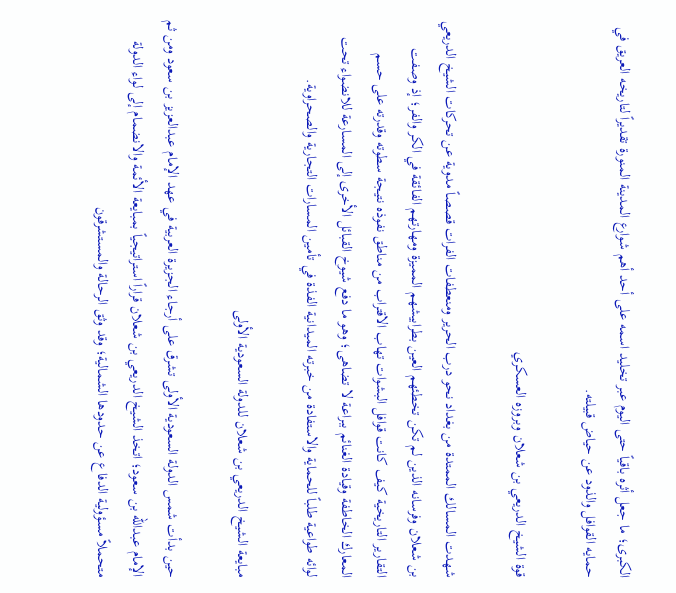الكبرى؛ ما جعل أثره باقياً حتى اليوم عبر تخليد اسمه على أحد أهم شوارع المدينة المنورة تقديراً لتاريخه العريق في حمايه القوافل والذود عن حياض قبيلته.

قوة الشيخ الدريعي بن شعلان وبروزه العسكري

شهدت المسالك الممتدة من بغداد نحو درب الحرير ومنعطفات الفرات قصصاً مدوية عن تحركات الشيخ الدريعي بن شعلان وفرسانه الذين لم تكن تخطئهم العين بطرابيشهم المميزة ومهارتهم الفائقة في الكر والفر؛ إذ وصفت التقارير التاريخية كيف كانت قوافل البشوات تهاب الاقتراب من مناطق نفوذه نتيجة سطوته وقدرته على حسم المعارك الخاطفة وقيادة الغنائم ببراعة لا تضاهى؛ وهو ما دفع شيوخ القبائل الأخرى إلى المسارعة للانضواء تحت لوائه طواعية طلباً للحماية والاستفادة من خبرته الميدانية الفذة في تأمين المسارات التجارية والصحراوية.

مبايعة الشيخ الدريعي بن شعلان للدولة السعودية الأولى

حين بدأت شمس الدولة السعودية الأولى تشرق على أرجاء الجزيرة العربية في عهد الإمام عبدالعزيز بن سعود ومن ثم الإمام عبدالله بن سعود؛ اتخذ الشيخ الدريعي بن شعلان قراراً استراتيجياً بمبايعة الأئمة والانضمام إلى لواء الدولة متحملاً مسؤولية الدفاع عن حدودها الشمالية؛ وقد وثق الرحالة والمستشرقون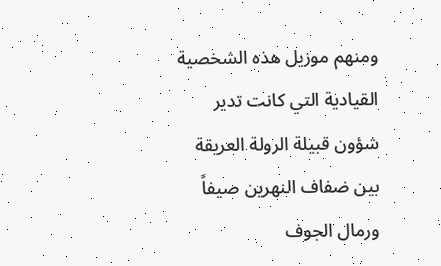ومنهم موزيل هذه الشخصية القيادية التي كانت تدير شؤون قبيلة الرولة العريقة بين ضفاف النهرين صيفاً ورمال الجوف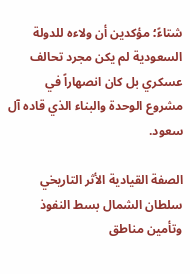شتاءً؛ مؤكدين أن ولاءه للدولة السعودية لم يكن مجرد تحالف عسكري بل كان انصهاراً في مشروع الوحدة والبناء الذي قاده آل سعود.

الصفة القيادية الأثر التاريخي
سلطان الشمال بسط النفوذ وتأمين مناطق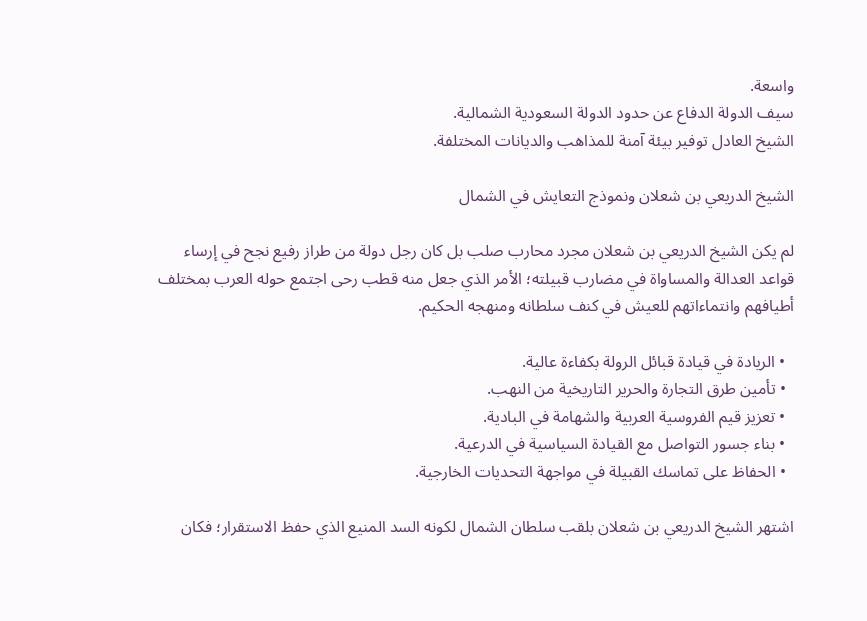واسعة.
سيف الدولة الدفاع عن حدود الدولة السعودية الشمالية.
الشيخ العادل توفير بيئة آمنة للمذاهب والديانات المختلفة.

الشيخ الدريعي بن شعلان ونموذج التعايش في الشمال

لم يكن الشيخ الدريعي بن شعلان مجرد محارب صلب بل كان رجل دولة من طراز رفيع نجح في إرساء قواعد العدالة والمساواة في مضارب قبيلته؛ الأمر الذي جعل منه قطب رحى اجتمع حوله العرب بمختلف أطيافهم وانتماءاتهم للعيش في كنف سلطانه ومنهجه الحكيم.

  • الريادة في قيادة قبائل الرولة بكفاءة عالية.
  • تأمين طرق التجارة والحرير التاريخية من النهب.
  • تعزيز قيم الفروسية العربية والشهامة في البادية.
  • بناء جسور التواصل مع القيادة السياسية في الدرعية.
  • الحفاظ على تماسك القبيلة في مواجهة التحديات الخارجية.

اشتهر الشيخ الدريعي بن شعلان بلقب سلطان الشمال لكونه السد المنيع الذي حفظ الاستقرار؛ فكان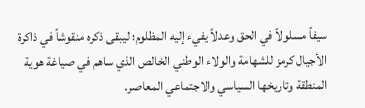سيفاً مسلولاً في الحق وعدلاً يفيء إليه المظلوم؛ ليبقى ذكره منقوشاً في ذاكرة الأجيال كرمز للشهامة والولاء الوطني الخالص الذي ساهم في صياغة هوية المنطقة وتاريخها السياسي والاجتماعي المعاصر.